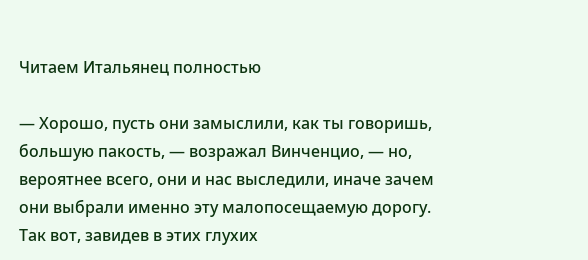Читаем Итальянец полностью

— Хорошо, пусть они замыслили, как ты говоришь, большую пакость, — возражал Винченцио, — но, вероятнее всего, они и нас выследили, иначе зачем они выбрали именно эту малопосещаемую дорогу. Так вот, завидев в этих глухих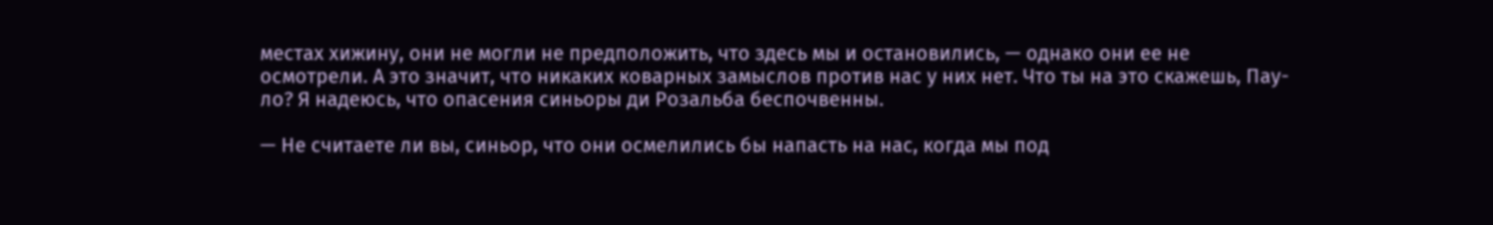местах хижину, они не могли не предположить, что здесь мы и остановились, — однако они ее не осмотрели. А это значит, что никаких коварных замыслов против нас у них нет. Что ты на это скажешь, Пау-ло? Я надеюсь, что опасения синьоры ди Розальба беспочвенны.

— Не считаете ли вы, синьор, что они осмелились бы напасть на нас, когда мы под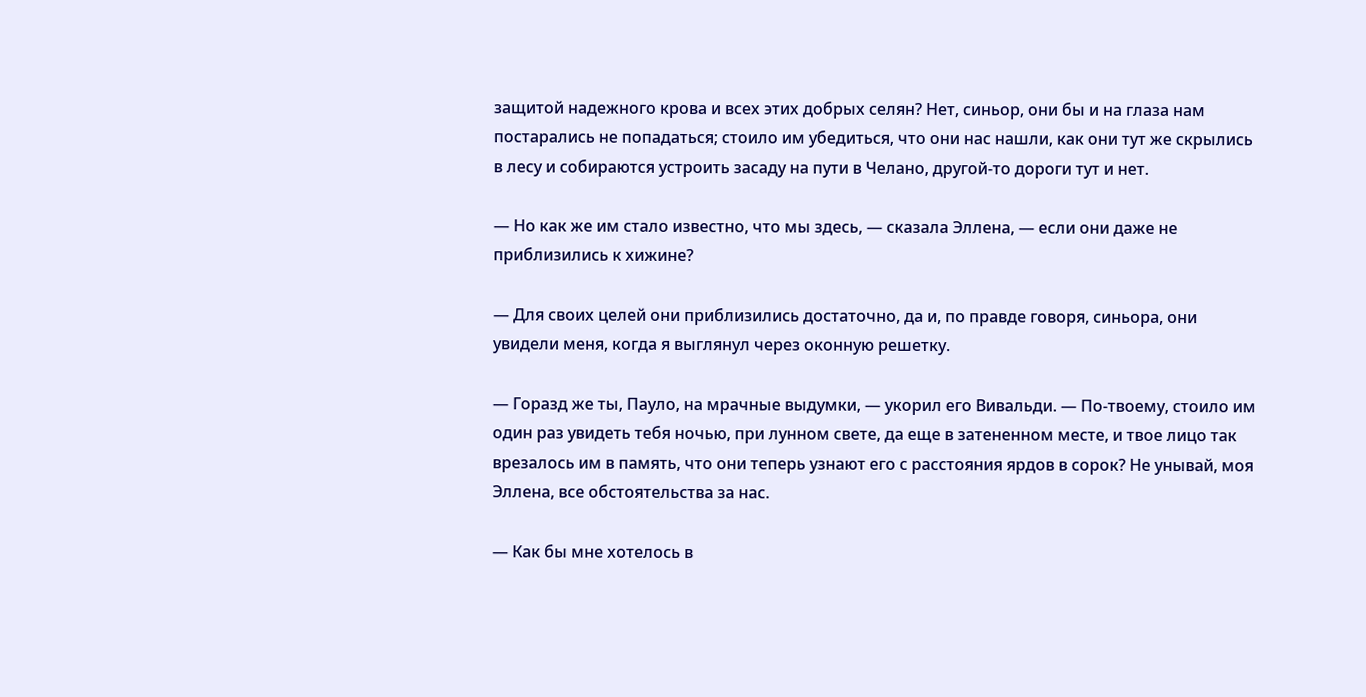защитой надежного крова и всех этих добрых селян? Нет, синьор, они бы и на глаза нам постарались не попадаться; стоило им убедиться, что они нас нашли, как они тут же скрылись в лесу и собираются устроить засаду на пути в Челано, другой-то дороги тут и нет.

— Но как же им стало известно, что мы здесь, — сказала Эллена, — если они даже не приблизились к хижине?

— Для своих целей они приблизились достаточно, да и, по правде говоря, синьора, они увидели меня, когда я выглянул через оконную решетку.

— Горазд же ты, Пауло, на мрачные выдумки, — укорил его Вивальди. — По-твоему, стоило им один раз увидеть тебя ночью, при лунном свете, да еще в затененном месте, и твое лицо так врезалось им в память, что они теперь узнают его с расстояния ярдов в сорок? Не унывай, моя Эллена, все обстоятельства за нас.

— Как бы мне хотелось в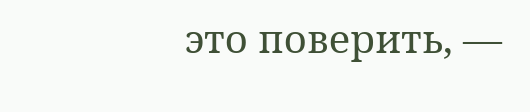это поверить, —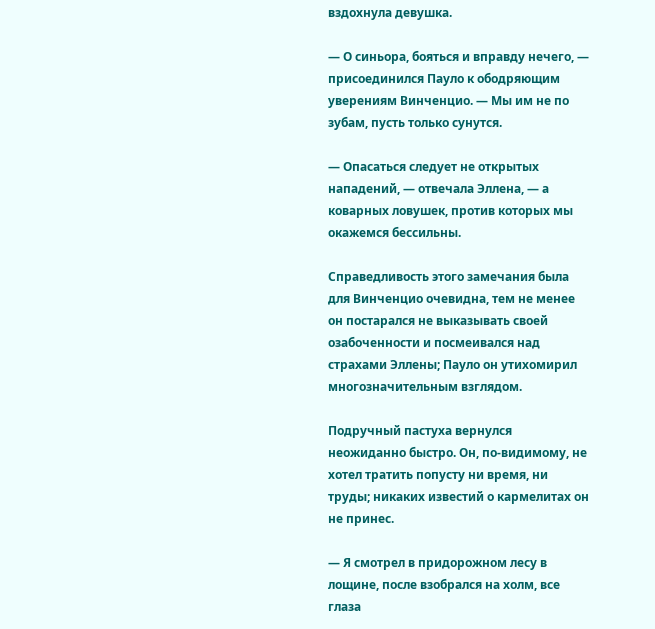вздохнула девушка.

— О синьора, бояться и вправду нечего, — присоединился Пауло к ободряющим уверениям Винченцио. — Мы им не по зубам, пусть только сунутся.

— Опасаться следует не открытых нападений, — отвечала Эллена, — а коварных ловушек, против которых мы окажемся бессильны.

Справедливость этого замечания была для Винченцио очевидна, тем не менее он постарался не выказывать своей озабоченности и посмеивался над страхами Эллены; Пауло он утихомирил многозначительным взглядом.

Подручный пастуха вернулся неожиданно быстро. Он, по-видимому, не хотел тратить попусту ни время, ни труды; никаких известий о кармелитах он не принес.

— Я смотрел в придорожном лесу в лощине, после взобрался на холм, все глаза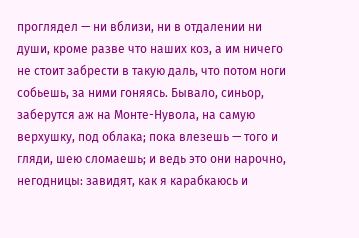проглядел — ни вблизи, ни в отдалении ни души, кроме разве что наших коз, а им ничего не стоит забрести в такую даль, что потом ноги собьешь, за ними гоняясь. Бывало, синьор, заберутся аж на Монте-Нувола, на самую верхушку, под облака; пока влезешь — того и гляди, шею сломаешь; и ведь это они нарочно, негодницы: завидят, как я карабкаюсь и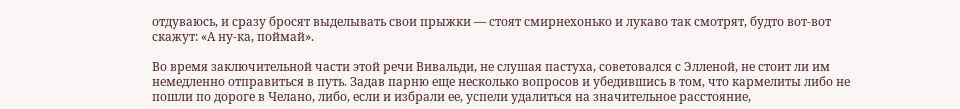отдуваюсь, и сразу бросят выделывать свои прыжки — стоят смирнехонько и лукаво так смотрят, будто вот-вот скажут: «А ну-ка, поймай».

Во время заключительной части этой речи Вивальди, не слушая пастуха, советовался с Элленой, не стоит ли им немедленно отправиться в путь. Задав парню еще несколько вопросов и убедившись в том, что кармелиты либо не пошли по дороге в Челано, либо, если и избрали ее, успели удалиться на значительное расстояние,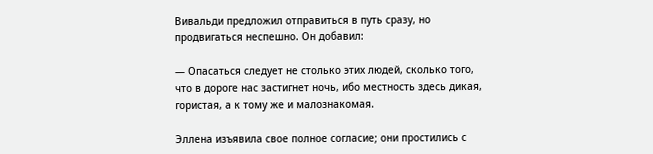Вивальди предложил отправиться в путь сразу, но продвигаться неспешно. Он добавил:

— Опасаться следует не столько этих людей, сколько того, что в дороге нас застигнет ночь, ибо местность здесь дикая, гористая, а к тому же и малознакомая.

Эллена изъявила свое полное согласие; они простились с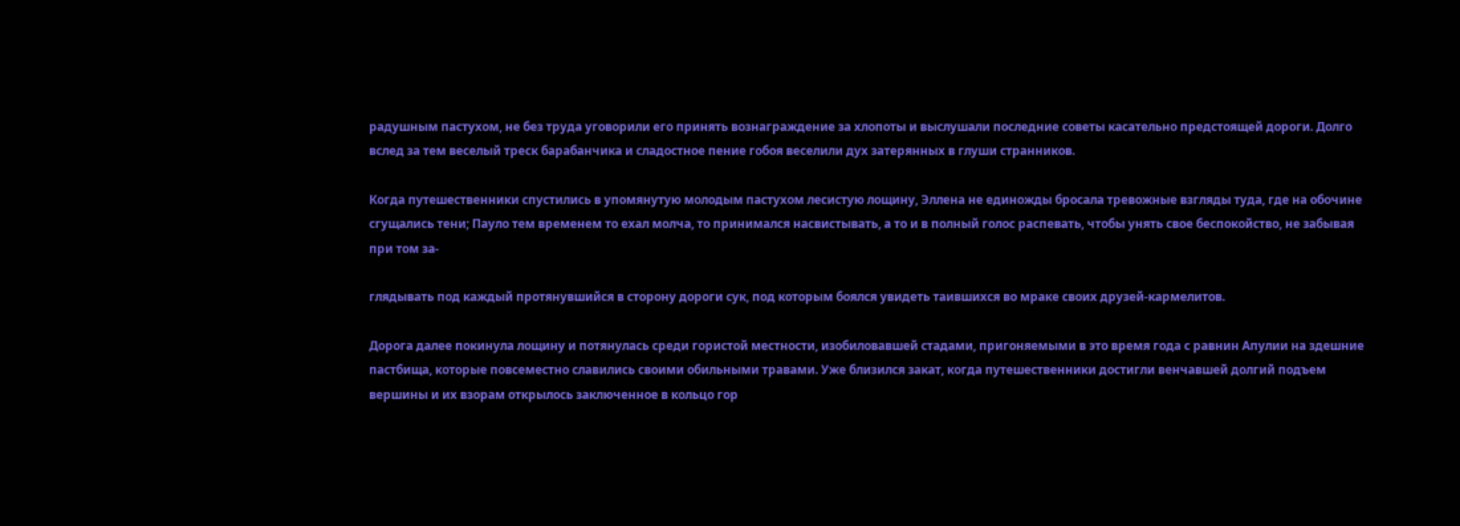радушным пастухом, не без труда уговорили его принять вознаграждение за хлопоты и выслушали последние советы касательно предстоящей дороги. Долго вслед за тем веселый треск барабанчика и сладостное пение гобоя веселили дух затерянных в глуши странников.

Когда путешественники спустились в упомянутую молодым пастухом лесистую лощину, Эллена не единожды бросала тревожные взгляды туда, где на обочине сгущались тени; Пауло тем временем то ехал молча, то принимался насвистывать, а то и в полный голос распевать, чтобы унять свое беспокойство, не забывая при том за-

глядывать под каждый протянувшийся в сторону дороги сук, под которым боялся увидеть таившихся во мраке своих друзей-кармелитов.

Дорога далее покинула лощину и потянулась среди гористой местности, изобиловавшей стадами, пригоняемыми в это время года с равнин Апулии на здешние пастбища, которые повсеместно славились своими обильными травами. Уже близился закат, когда путешественники достигли венчавшей долгий подъем вершины и их взорам открылось заключенное в кольцо гор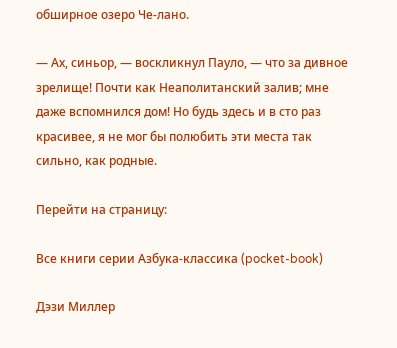обширное озеро Че-лано.

— Ах, синьор, — воскликнул Пауло, — что за дивное зрелище! Почти как Неаполитанский залив; мне даже вспомнился дом! Но будь здесь и в сто раз красивее, я не мог бы полюбить эти места так сильно, как родные.

Перейти на страницу:

Все книги серии Азбука-классика (pocket-book)

Дэзи Миллер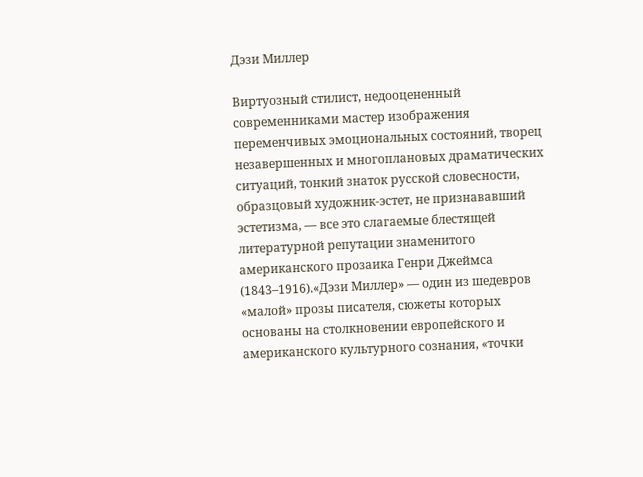Дэзи Миллер

Виртуозный стилист, недооцененный современниками мастер изображения переменчивых эмоциональных состояний, творец незавершенных и многоплановых драматических ситуаций, тонкий знаток русской словесности, образцовый художник-эстет, не признававший эстетизма, — все это слагаемые блестящей литературной репутации знаменитого американского прозаика Генри Джеймса (1843–1916).«Дэзи Миллер» — один из шедевров «малой» прозы писателя, сюжеты которых основаны на столкновении европейского и американского культурного сознания, «точки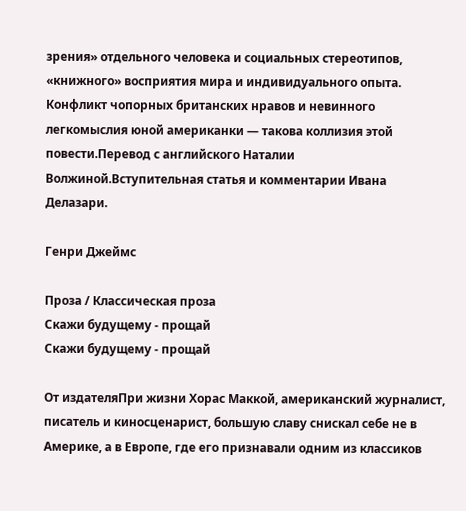зрения» отдельного человека и социальных стереотипов, «книжного» восприятия мира и индивидуального опыта. Конфликт чопорных британских нравов и невинного легкомыслия юной американки — такова коллизия этой повести.Перевод с английского Наталии Волжиной.Вступительная статья и комментарии Ивана Делазари.

Генри Джеймс

Проза / Классическая проза
Скажи будущему - прощай
Скажи будущему - прощай

От издателяПри жизни Хорас Маккой, американский журналист, писатель и киносценарист, большую славу снискал себе не в Америке, а в Европе, где его признавали одним из классиков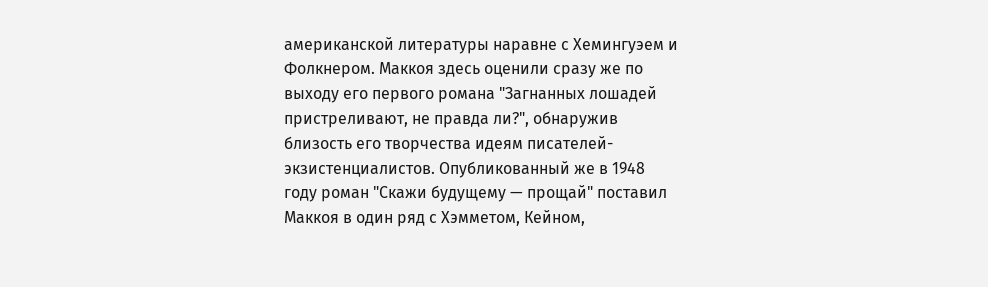американской литературы наравне с Хемингуэем и Фолкнером. Маккоя здесь оценили сразу же по выходу его первого романа "Загнанных лошадей пристреливают, не правда ли?", обнаружив близость его творчества идеям писателей-экзистенциалистов. Опубликованный же в 1948 году роман "Скажи будущему — прощай" поставил Маккоя в один ряд с Хэмметом, Кейном,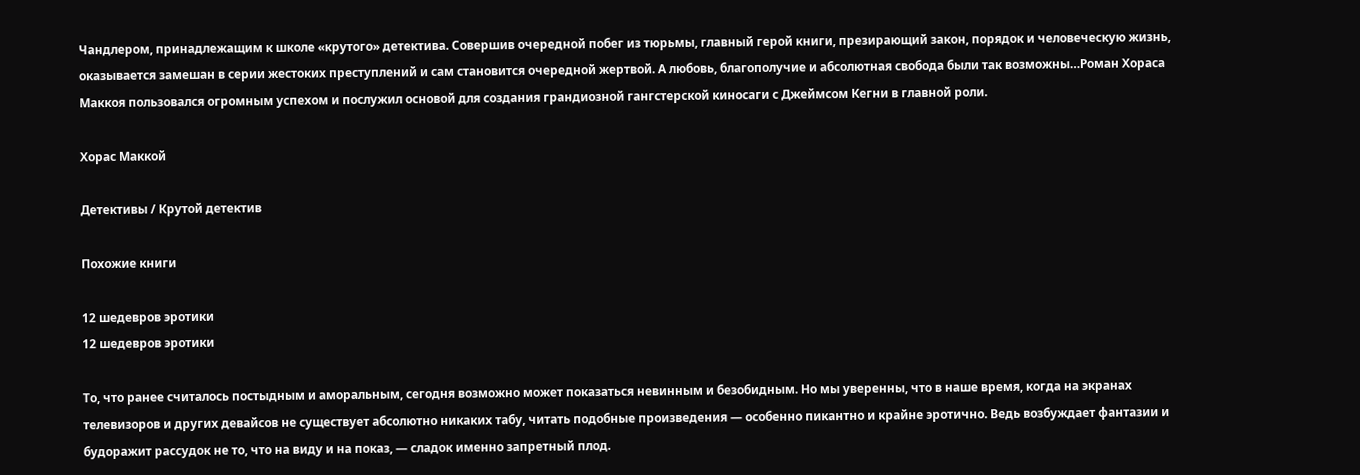Чандлером, принадлежащим к школе «крутого» детектива. Совершив очередной побег из тюрьмы, главный герой книги, презирающий закон, порядок и человеческую жизнь, оказывается замешан в серии жестоких преступлений и сам становится очередной жертвой. А любовь, благополучие и абсолютная свобода были так возможны…Роман Хораса Маккоя пользовался огромным успехом и послужил основой для создания грандиозной гангстерской киносаги с Джеймсом Кегни в главной роли.

Хорас Маккой

Детективы / Крутой детектив

Похожие книги

12 шедевров эротики
12 шедевров эротики

То, что ранее считалось постыдным и аморальным, сегодня возможно может показаться невинным и безобидным. Но мы уверенны, что в наше время, когда на экранах телевизоров и других девайсов не существует абсолютно никаких табу, читать подобные произведения — особенно пикантно и крайне эротично. Ведь возбуждает фантазии и будоражит рассудок не то, что на виду и на показ, — сладок именно запретный плод.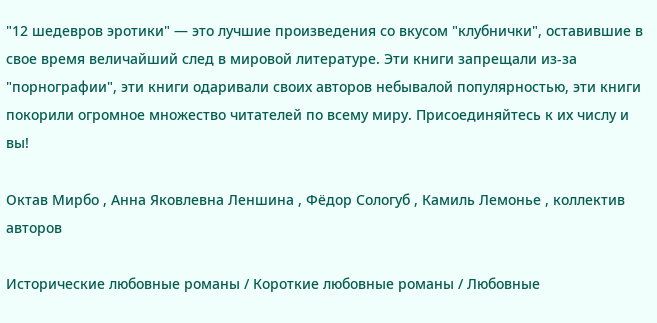"12 шедевров эротики" — это лучшие произведения со вкусом "клубнички", оставившие в свое время величайший след в мировой литературе. Эти книги запрещали из-за "порнографии", эти книги одаривали своих авторов небывалой популярностью, эти книги покорили огромное множество читателей по всему миру. Присоединяйтесь к их числу и вы!

Октав Мирбо , Анна Яковлевна Леншина , Фёдор Сологуб , Камиль Лемонье , коллектив авторов

Исторические любовные романы / Короткие любовные романы / Любовные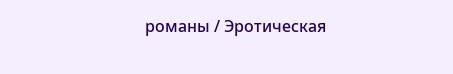романы / Эротическая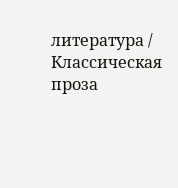литература / Классическая проза